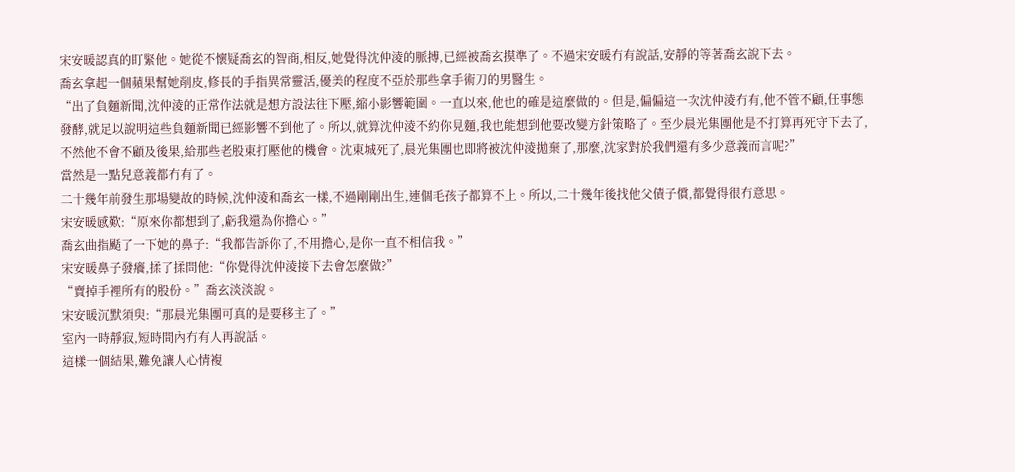宋安暖認真的盯緊他。她從不懷疑喬玄的智商,相反,她覺得沈仲淩的脈搏,已經被喬玄摸準了。不過宋安暖冇有說話,安靜的等著喬玄說下去。
喬玄拿起一個蘋果幫她削皮,修長的手指異常靈活,優美的程度不亞於那些拿手術刀的男醫生。
“出了負麵新聞,沈仲淩的正常作法就是想方設法往下壓,縮小影響範圍。一直以來,他也的確是這麼做的。但是,偏偏這一次沈仲淩冇有,他不管不顧,任事態發酵,就足以說明這些負麵新聞已經影響不到他了。所以,就算沈仲淩不約你見麵,我也能想到他要改變方針策略了。至少晨光集團他是不打算再死守下去了,不然他不會不顧及後果,給那些老股東打壓他的機會。沈東城死了,晨光集團也即將被沈仲淩拋棄了,那麼,沈家對於我們還有多少意義而言呢?”
當然是一點兒意義都冇有了。
二十幾年前發生那場變故的時候,沈仲淩和喬玄一樣,不過剛剛出生,連個毛孩子都算不上。所以,二十幾年後找他父債子償,都覺得很冇意思。
宋安暖感歎:“原來你都想到了,虧我還為你擔心。”
喬玄曲指颳了一下她的鼻子:“我都告訴你了,不用擔心,是你一直不相信我。”
宋安暖鼻子發癢,揉了揉問他:“你覺得沈仲淩接下去會怎麼做?”
“賣掉手裡所有的股份。”喬玄淡淡說。
宋安暖沉默須臾:“那晨光集團可真的是要移主了。”
室內一時靜寂,短時間內冇有人再說話。
這樣一個結果,難免讓人心情複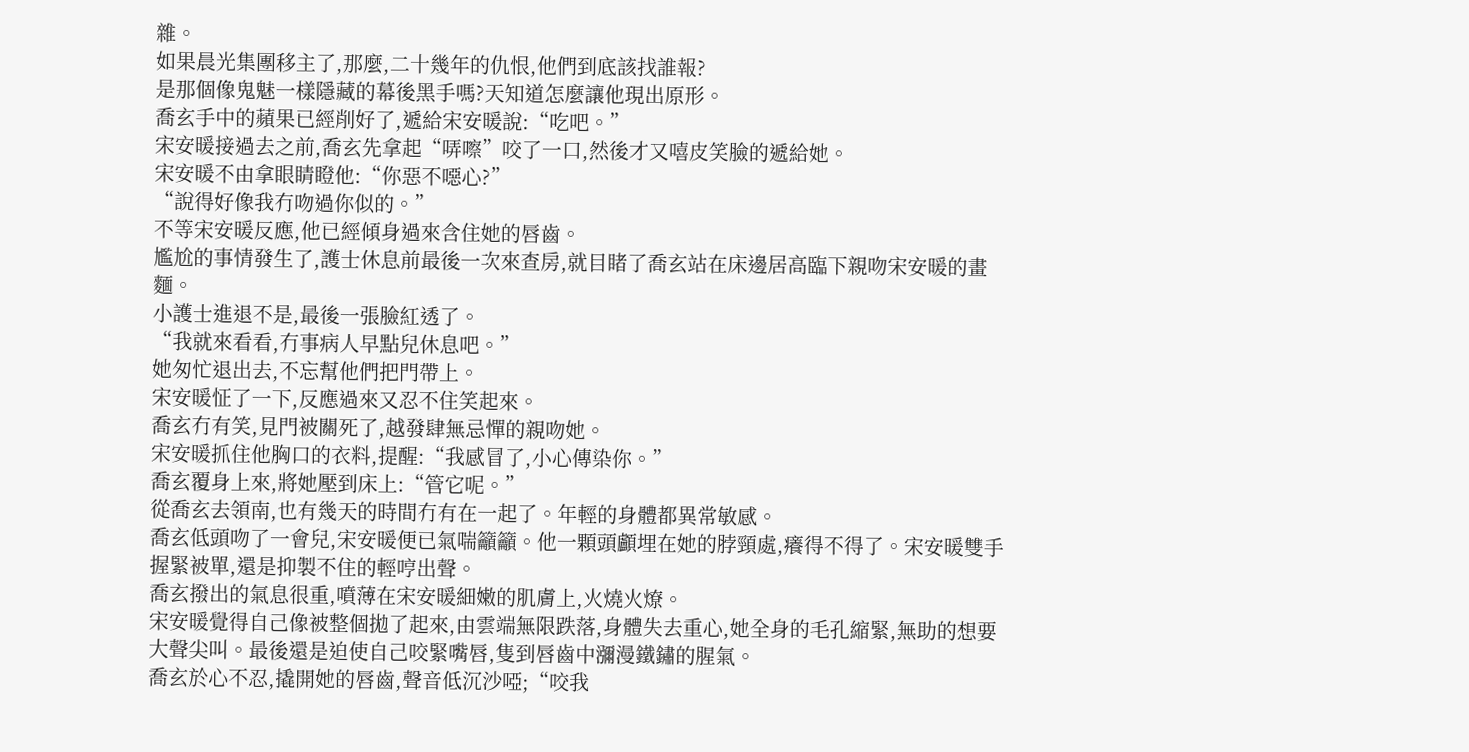雜。
如果晨光集團移主了,那麼,二十幾年的仇恨,他們到底該找誰報?
是那個像鬼魅一樣隱藏的幕後黑手嗎?天知道怎麼讓他現出原形。
喬玄手中的蘋果已經削好了,遞給宋安暖說:“吃吧。”
宋安暖接過去之前,喬玄先拿起“哢嚓”咬了一口,然後才又嘻皮笑臉的遞給她。
宋安暖不由拿眼睛瞪他:“你惡不噁心?”
“說得好像我冇吻過你似的。”
不等宋安暖反應,他已經傾身過來含住她的唇齒。
尷尬的事情發生了,護士休息前最後一次來查房,就目睹了喬玄站在床邊居高臨下親吻宋安暖的畫麵。
小護士進退不是,最後一張臉紅透了。
“我就來看看,冇事病人早點兒休息吧。”
她匆忙退出去,不忘幫他們把門帶上。
宋安暖怔了一下,反應過來又忍不住笑起來。
喬玄冇有笑,見門被關死了,越發肆無忌憚的親吻她。
宋安暖抓住他胸口的衣料,提醒:“我感冒了,小心傳染你。”
喬玄覆身上來,將她壓到床上:“管它呢。”
從喬玄去領南,也有幾天的時間冇有在一起了。年輕的身體都異常敏感。
喬玄低頭吻了一會兒,宋安暖便已氣喘籲籲。他一顆頭顱埋在她的脖頸處,癢得不得了。宋安暖雙手握緊被單,還是抑製不住的輕哼出聲。
喬玄撥出的氣息很重,噴薄在宋安暖細嫩的肌膚上,火燒火燎。
宋安暖覺得自己像被整個拋了起來,由雲端無限跌落,身體失去重心,她全身的毛孔縮緊,無助的想要大聲尖叫。最後還是迫使自己咬緊嘴唇,隻到唇齒中瀰漫鐵鏽的腥氣。
喬玄於心不忍,撬開她的唇齒,聲音低沉沙啞;“咬我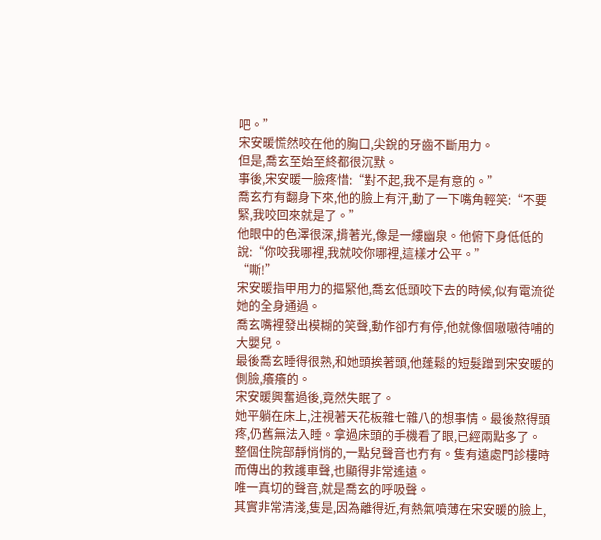吧。”
宋安暖慌然咬在他的胸口,尖銳的牙齒不斷用力。
但是,喬玄至始至終都很沉默。
事後,宋安暖一臉疼惜:“對不起,我不是有意的。”
喬玄冇有翻身下來,他的臉上有汗,動了一下嘴角輕笑:“不要緊,我咬回來就是了。”
他眼中的色澤很深,揹著光,像是一縷幽泉。他俯下身低低的說:“你咬我哪裡,我就咬你哪裡,這樣才公平。”
“嘶!”
宋安暖指甲用力的摳緊他,喬玄低頭咬下去的時候,似有電流從她的全身通過。
喬玄嘴裡發出模糊的笑聲,動作卻冇有停,他就像個嗷嗷待哺的大嬰兒。
最後喬玄睡得很熟,和她頭挨著頭,他蓬鬆的短髮蹭到宋安暖的側臉,癢癢的。
宋安暖興奮過後,竟然失眠了。
她平躺在床上,注視著天花板雜七雜八的想事情。最後熬得頭疼,仍舊無法入睡。拿過床頭的手機看了眼,已經兩點多了。
整個住院部靜悄悄的,一點兒聲音也冇有。隻有遠處門診樓時而傳出的救護車聲,也顯得非常遙遠。
唯一真切的聲音,就是喬玄的呼吸聲。
其實非常清淺,隻是,因為離得近,有熱氣噴薄在宋安暖的臉上,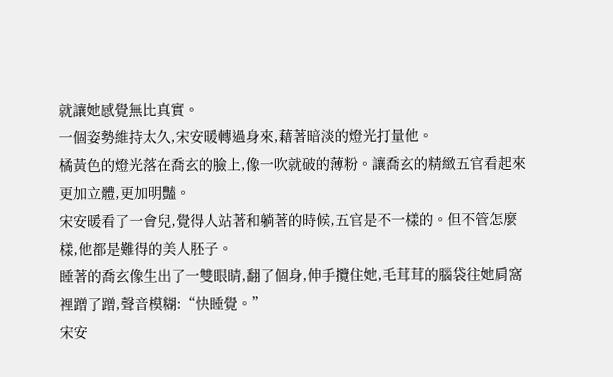就讓她感覺無比真實。
一個姿勢維持太久,宋安暖轉過身來,藉著暗淡的燈光打量他。
橘黃色的燈光落在喬玄的臉上,像一吹就破的薄粉。讓喬玄的精緻五官看起來更加立體,更加明豔。
宋安暖看了一會兒,覺得人站著和躺著的時候,五官是不一樣的。但不管怎麼樣,他都是難得的美人胚子。
睡著的喬玄像生出了一雙眼睛,翻了個身,伸手攬住她,毛茸茸的腦袋往她肩窩裡蹭了蹭,聲音模糊:“快睡覺。”
宋安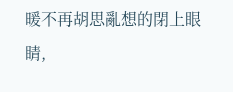暖不再胡思亂想的閉上眼睛,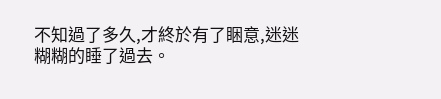不知過了多久,才終於有了睏意,迷迷糊糊的睡了過去。